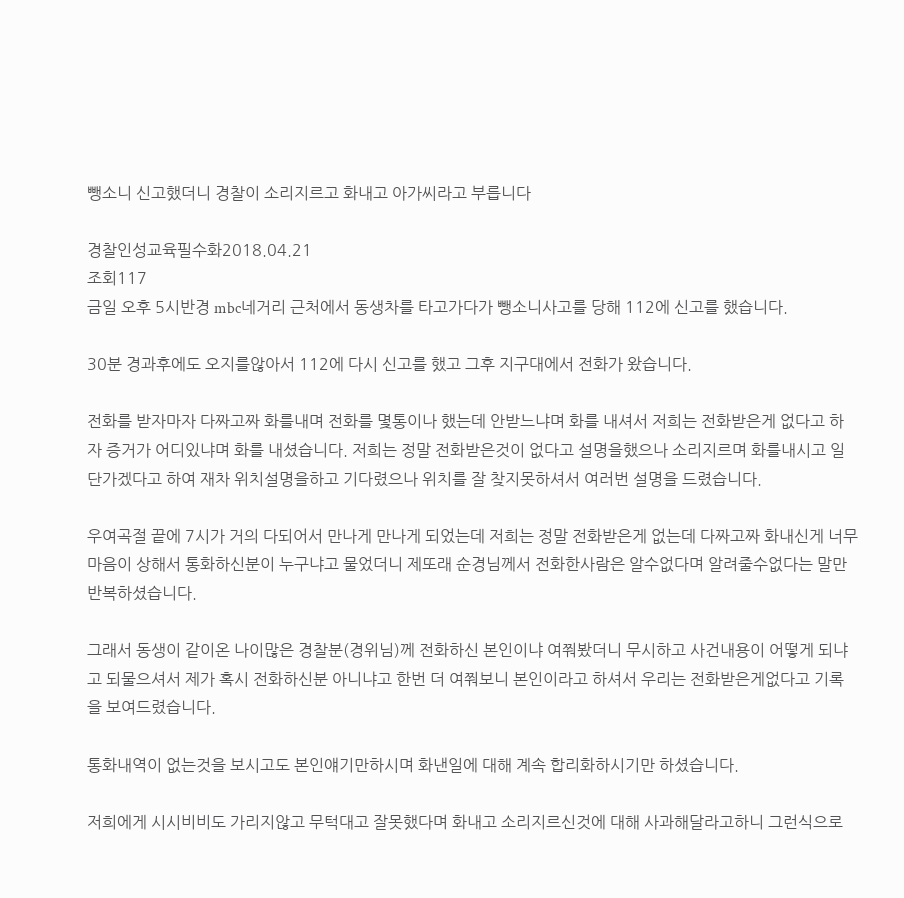뺑소니 신고했더니 경찰이 소리지르고 화내고 아가씨라고 부릅니다

경찰인성교육필수화2018.04.21
조회117
금일 오후 5시반경 mbc네거리 근처에서 동생차를 타고가다가 뺑소니사고를 당해 112에 신고를 했습니다.

30분 경과후에도 오지를않아서 112에 다시 신고를 했고 그후 지구대에서 전화가 왔습니다.

전화를 받자마자 다짜고짜 화를내며 전화를 몇통이나 했는데 안받느냐며 화를 내셔서 저희는 전화받은게 없다고 하자 증거가 어디있냐며 화를 내셨습니다. 저희는 정말 전화받은것이 없다고 설명을했으나 소리지르며 화를내시고 일단가겠다고 하여 재차 위치설명을하고 기다렸으나 위치를 잘 찾지못하셔서 여러번 설명을 드렸습니다.

우여곡절 끝에 7시가 거의 다되어서 만나게 만나게 되었는데 저희는 정말 전화받은게 없는데 다짜고짜 화내신게 너무 마음이 상해서 통화하신분이 누구냐고 물었더니 제또래 순경님께서 전화한사람은 알수없다며 알려줄수없다는 말만 반복하셨습니다.

그래서 동생이 같이온 나이많은 경찰분(경위님)께 전화하신 본인이냐 여쭤봤더니 무시하고 사건내용이 어떻게 되냐고 되물으셔서 제가 혹시 전화하신분 아니냐고 한번 더 여쭤보니 본인이라고 하셔서 우리는 전화받은게없다고 기록을 보여드렸습니다.

통화내역이 없는것을 보시고도 본인얘기만하시며 화낸일에 대해 계속 합리화하시기만 하셨습니다.

저희에게 시시비비도 가리지않고 무턱대고 잘못했다며 화내고 소리지르신것에 대해 사과해달라고하니 그런식으로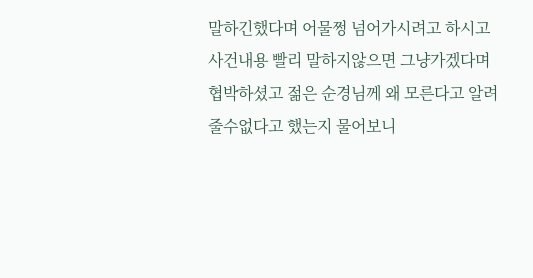말하긴했다며 어물쩡 넘어가시려고 하시고 사건내용 빨리 말하지않으면 그냥가겠다며 협박하셨고 젊은 순경님께 왜 모른다고 알려줄수없다고 했는지 물어보니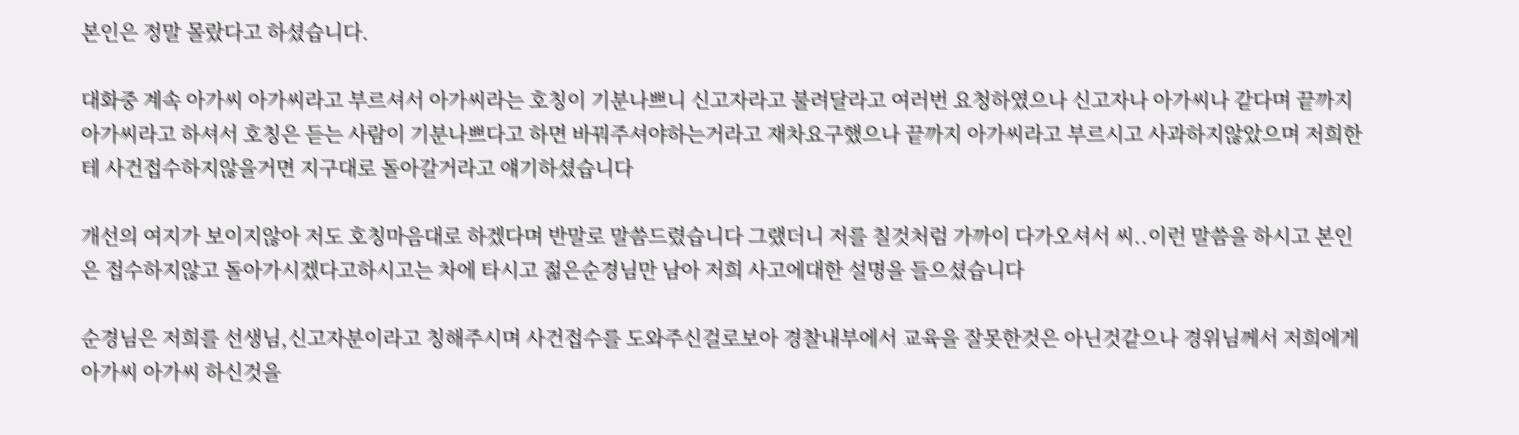본인은 정말 몰랐다고 하셨습니다.

대화중 계속 아가씨 아가씨라고 부르셔서 아가씨라는 호칭이 기분나쁘니 신고자라고 불려달라고 여러번 요청하였으나 신고자나 아가씨나 같다며 끝까지 아가씨라고 하셔서 호칭은 듣는 사람이 기분나쁘다고 하면 바꿔주셔야하는거라고 재차요구했으나 끝까지 아가씨라고 부르시고 사과하지않았으며 저희한테 사건접수하지않을거면 지구대로 돌아갈거라고 얘기하셨습니다

개선의 여지가 보이지않아 저도 호칭마음대로 하겠다며 반말로 말씀드렸습니다 그랬더니 저를 칠것처럼 가까이 다가오셔서 씨..이런 말씀을 하시고 본인은 접수하지않고 돌아가시겠다고하시고는 차에 타시고 젊은순경님만 남아 저희 사고에대한 설명을 들으셨습니다

순경님은 저희를 선생님,신고자분이라고 칭해주시며 사건접수를 도와주신걸로보아 경찰내부에서 교육을 잘못한것은 아닌것같으나 경위님께서 저희에게 아가씨 아가씨 하신것을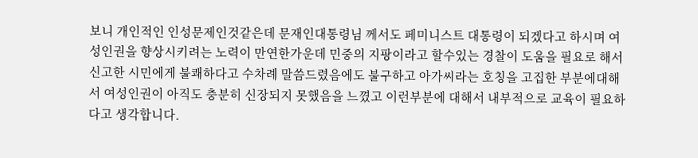보니 개인적인 인성문제인것같은데 문재인대통령님 께서도 페미니스트 대통령이 되겠다고 하시며 여성인권을 향상시키려는 노력이 만연한가운데 민중의 지팡이라고 할수있는 경찰이 도움을 필요로 해서 신고한 시민에게 불쾌하다고 수차례 말씀드렸음에도 불구하고 아가씨라는 호칭을 고집한 부분에대해서 여성인권이 아직도 충분히 신장되지 못했음을 느꼈고 이런부분에 대해서 내부적으로 교육이 필요하다고 생각합니다.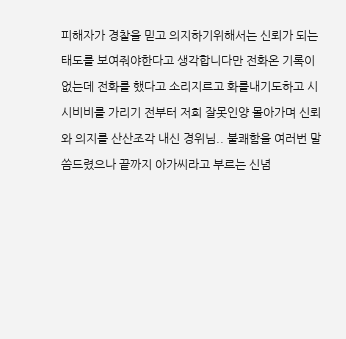피해자가 경찰을 믿고 의지하기위해서는 신뢰가 되는 태도를 보여줘야한다고 생각합니다만 전화온 기록이 없는데 전화를 했다고 소리지르고 화를내기도하고 시시비비를 가리기 전부터 저희 잘못인양 몰아가며 신뢰와 의지를 산산조각 내신 경위님.. 불쾌함을 여러번 말씀드렸으나 끝까지 아가씨라고 부르는 신념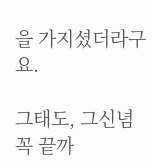을 가지셨더라구요.

그태도, 그신념 꼭 끝까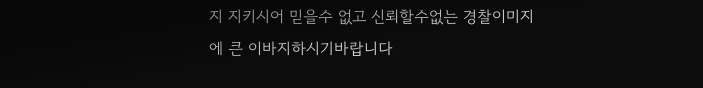지 지키시어 믿을수 없고 신뢰할수없는 경찰이미지에 큰 이바지하시기바랍니다